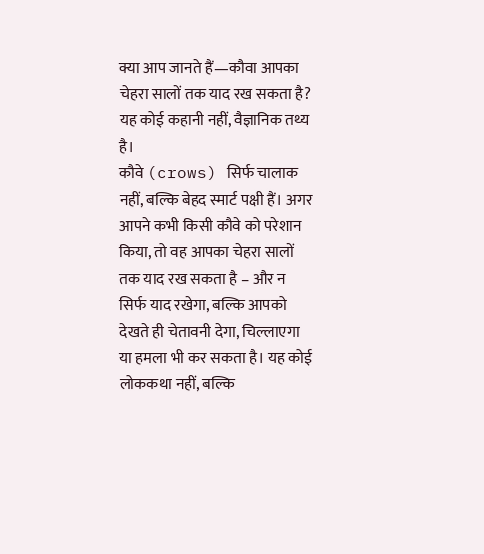क्या आप जानते हैं—कौवा आपका चेहरा सालों तक याद रख सकता है? यह कोई कहानी नहीं, वैज्ञानिक तथ्य है।
कौवे (crows) सिर्फ चालाक नहीं, बल्कि बेहद स्मार्ट पक्षी हैं। अगर आपने कभी किसी कौवे को परेशान किया, तो वह आपका चेहरा सालों तक याद रख सकता है – और न सिर्फ याद रखेगा, बल्कि आपको देखते ही चेतावनी देगा, चिल्लाएगा या हमला भी कर सकता है। यह कोई लोककथा नहीं, बल्कि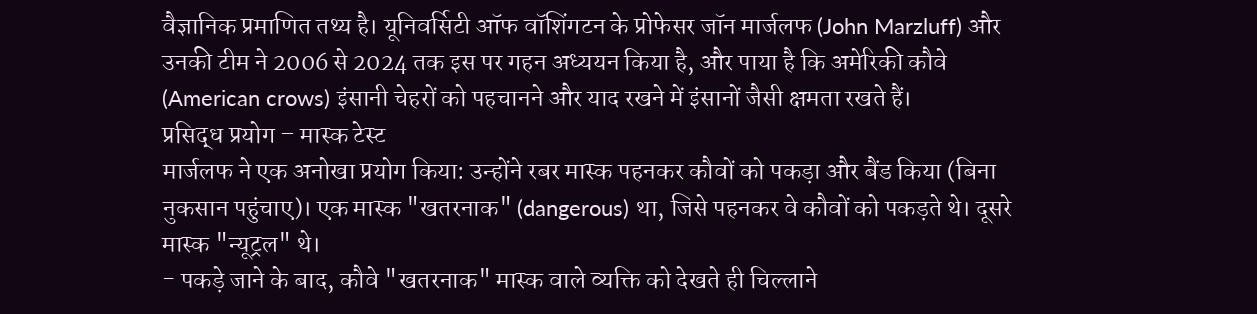वैज्ञानिक प्रमाणित तथ्य है। यूनिवर्सिटी ऑफ वॉशिंगटन के प्रोफेसर जॉन मार्जलफ (John Marzluff) और उनकी टीम ने 2006 से 2024 तक इस पर गहन अध्ययन किया है, और पाया है कि अमेरिकी कौवे (American crows) इंसानी चेहरों को पहचानने और याद रखने में इंसानों जैसी क्षमता रखते हैं।
प्रसिद्ध प्रयोग – मास्क टेस्ट
मार्जलफ ने एक अनोखा प्रयोग किया: उन्होंने रबर मास्क पहनकर कौवों को पकड़ा और बैंड किया (बिना नुकसान पहुंचाए)। एक मास्क "खतरनाक" (dangerous) था, जिसे पहनकर वे कौवों को पकड़ते थे। दूसरे मास्क "न्यूट्रल" थे।
- पकड़े जाने के बाद, कौवे "खतरनाक" मास्क वाले व्यक्ति को देखते ही चिल्लाने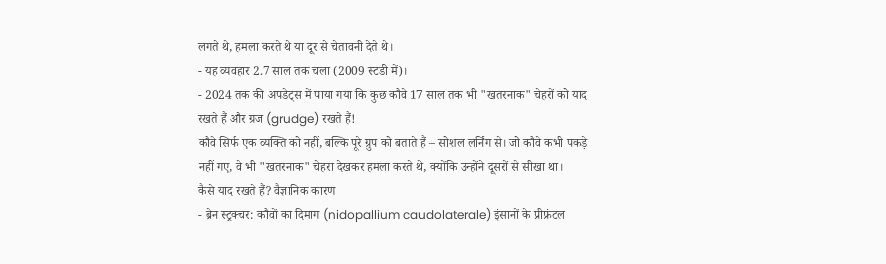लगते थे, हमला करते थे या दूर से चेतावनी देते थे।
- यह व्यवहार 2.7 साल तक चला (2009 स्टडी में)।
- 2024 तक की अपडेट्स में पाया गया कि कुछ कौवे 17 साल तक भी "खतरनाक" चेहरों को याद रखते हैं और ग्रज (grudge) रखते हैं!
कौवे सिर्फ एक व्यक्ति को नहीं, बल्कि पूरे ग्रुप को बताते हैं – सोशल लर्निंग से। जो कौवे कभी पकड़े नहीं गए, वे भी "खतरनाक" चेहरा देखकर हमला करते थे, क्योंकि उन्होंने दूसरों से सीखा था।
कैसे याद रखते हैं? वैज्ञानिक कारण
- ब्रेन स्ट्रक्चर: कौवों का दिमाग (nidopallium caudolaterale) इंसानों के प्रीफ्रंटल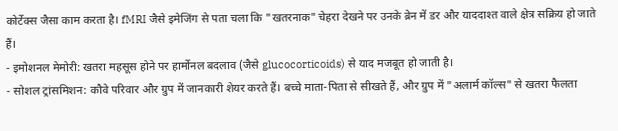कोर्टेक्स जैसा काम करता है। fMRI जैसे इमेजिंग से पता चला कि "खतरनाक" चेहरा देखने पर उनके ब्रेन में डर और याददाश्त वाले क्षेत्र सक्रिय हो जाते हैं।
- इमोशनल मेमोरी: खतरा महसूस होने पर हार्मोनल बदलाव (जैसे glucocorticoids) से याद मजबूत हो जाती है।
- सोशल ट्रांसमिशन: कौवे परिवार और ग्रुप में जानकारी शेयर करते हैं। बच्चे माता-पिता से सीखते हैं, और ग्रुप में "अलार्म कॉल्स" से खतरा फैलता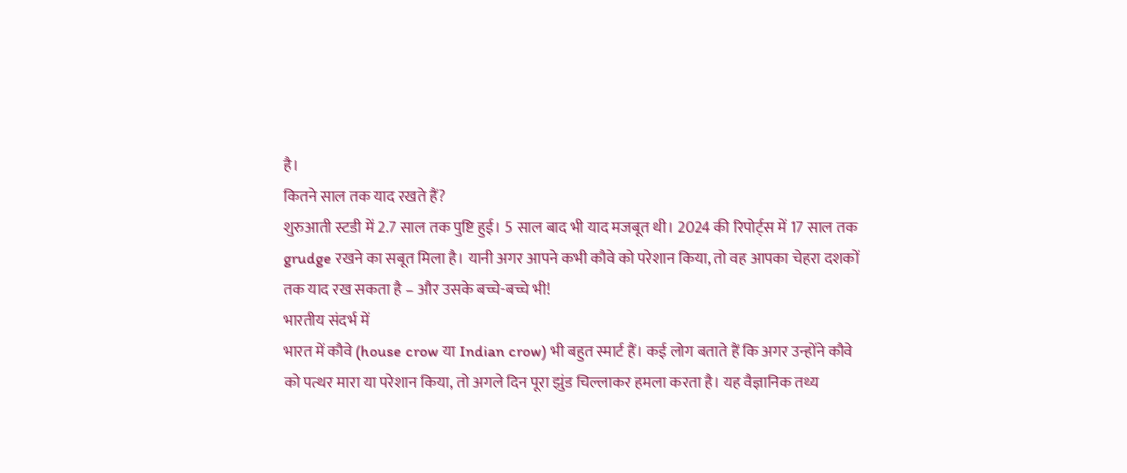है।
कितने साल तक याद रखते हैं?
शुरुआती स्टडी में 2.7 साल तक पुष्टि हुई। 5 साल बाद भी याद मजबूत थी। 2024 की रिपोर्ट्स में 17 साल तक grudge रखने का सबूत मिला है। यानी अगर आपने कभी कौवे को परेशान किया, तो वह आपका चेहरा दशकों तक याद रख सकता है – और उसके बच्चे-बच्चे भी!
भारतीय संदर्भ में
भारत में कौवे (house crow या Indian crow) भी बहुत स्मार्ट हैं। कई लोग बताते हैं कि अगर उन्होंने कौवे को पत्थर मारा या परेशान किया, तो अगले दिन पूरा झुंड चिल्लाकर हमला करता है। यह वैज्ञानिक तथ्य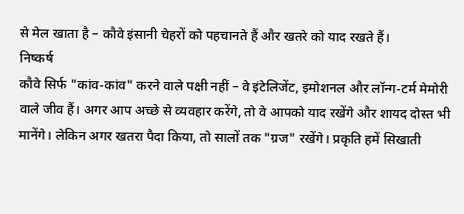से मेल खाता है – कौवे इंसानी चेहरों को पहचानते हैं और खतरे को याद रखते हैं।
निष्कर्ष
कौवे सिर्फ "कांव-कांव" करने वाले पक्षी नहीं – वे इंटेलिजेंट, इमोशनल और लॉन्ग-टर्म मेमोरी वाले जीव हैं। अगर आप अच्छे से व्यवहार करेंगे, तो वे आपको याद रखेंगे और शायद दोस्त भी मानेंगे। लेकिन अगर खतरा पैदा किया, तो सालों तक "ग्रज" रखेंगे। प्रकृति हमें सिखाती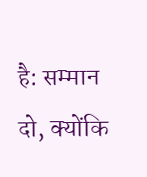है: सम्मान दो, क्योंकि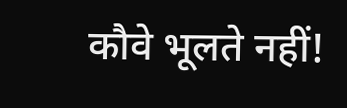कौवे भूलते नहीं!